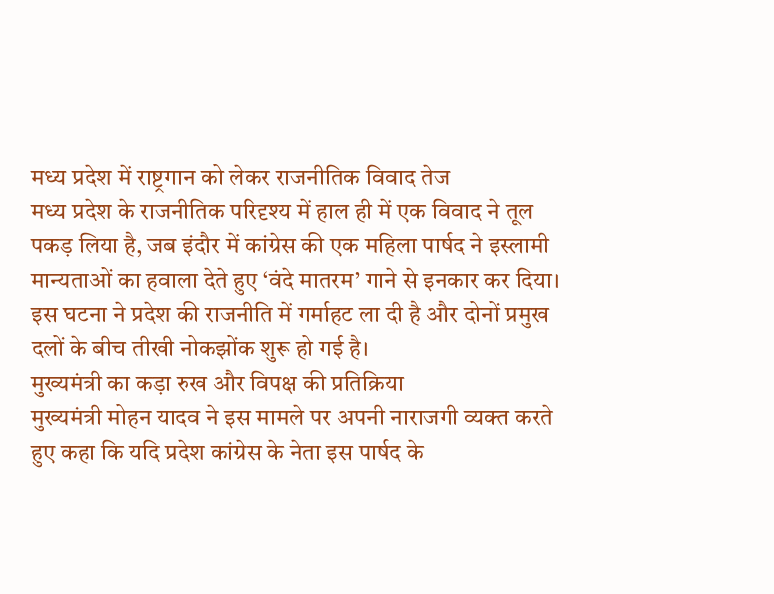मध्य प्रदेश में राष्ट्रगान को लेकर राजनीतिक विवाद तेज
मध्य प्रदेश के राजनीतिक परिदृश्य में हाल ही में एक विवाद ने तूल पकड़ लिया है, जब इंदौर में कांग्रेस की एक महिला पार्षद ने इस्लामी मान्यताओं का हवाला देते हुए ‘वंदे मातरम’ गाने से इनकार कर दिया। इस घटना ने प्रदेश की राजनीति में गर्माहट ला दी है और दोनों प्रमुख दलों के बीच तीखी नोकझोंक शुरू हो गई है।
मुख्यमंत्री का कड़ा रुख और विपक्ष की प्रतिक्रिया
मुख्यमंत्री मोहन यादव ने इस मामले पर अपनी नाराजगी व्यक्त करते हुए कहा कि यदि प्रदेश कांग्रेस के नेता इस पार्षद के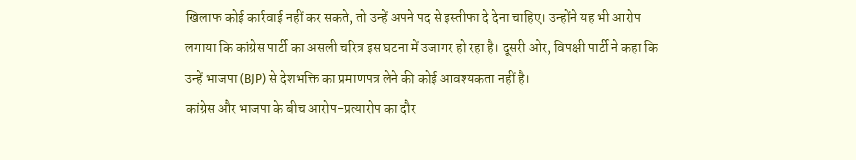खिलाफ कोई कार्रवाई नहीं कर सकते, तो उन्हें अपने पद से इस्तीफा दे देना चाहिए। उन्होंने यह भी आरोप लगाया कि कांग्रेस पार्टी का असली चरित्र इस घटना में उजागर हो रहा है। दूसरी ओर, विपक्षी पार्टी ने कहा कि उन्हें भाजपा (BJP) से देशभक्ति का प्रमाणपत्र लेने की कोई आवश्यकता नहीं है।
कांग्रेस और भाजपा के बीच आरोप-प्रत्यारोप का दौर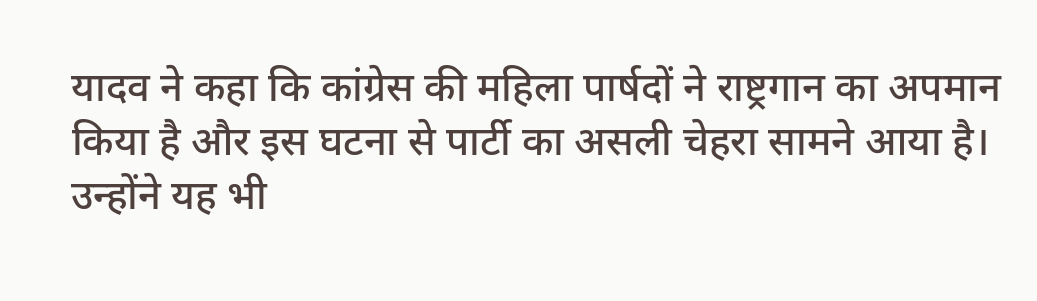यादव ने कहा कि कांग्रेस की महिला पार्षदों ने राष्ट्रगान का अपमान किया है और इस घटना से पार्टी का असली चेहरा सामने आया है। उन्होंने यह भी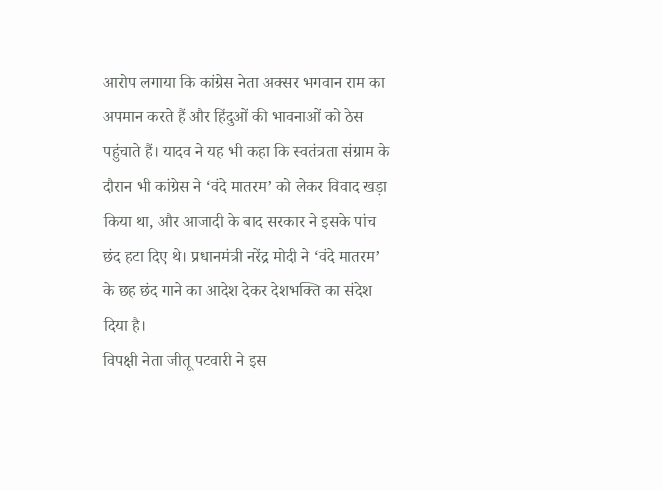आरोप लगाया कि कांग्रेस नेता अक्सर भगवान राम का अपमान करते हैं और हिंदुओं की भावनाओं को ठेस पहुंचाते हैं। यादव ने यह भी कहा कि स्वतंत्रता संग्राम के दौरान भी कांग्रेस ने ‘वंदे मातरम’ को लेकर विवाद खड़ा किया था, और आजादी के बाद सरकार ने इसके पांच छंद हटा दिए थे। प्रधानमंत्री नरेंद्र मोदी ने ‘वंदे मातरम’ के छह छंद गाने का आदेश देकर देशभक्ति का संदेश दिया है।
विपक्षी नेता जीतू पटवारी ने इस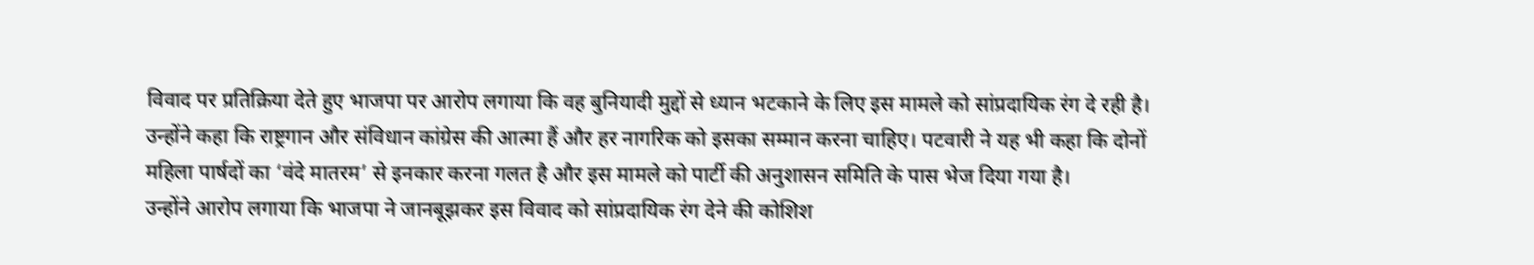विवाद पर प्रतिक्रिया देते हुए भाजपा पर आरोप लगाया कि वह बुनियादी मुद्दों से ध्यान भटकाने के लिए इस मामले को सांप्रदायिक रंग दे रही है। उन्होंने कहा कि राष्ट्रगान और संविधान कांग्रेस की आत्मा हैं और हर नागरिक को इसका सम्मान करना चाहिए। पटवारी ने यह भी कहा कि दोनों महिला पार्षदों का ‘वंदे मातरम’ से इनकार करना गलत है और इस मामले को पार्टी की अनुशासन समिति के पास भेज दिया गया है।
उन्होंने आरोप लगाया कि भाजपा ने जानबूझकर इस विवाद को सांप्रदायिक रंग देने की कोशिश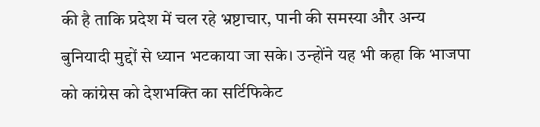की है ताकि प्रदेश में चल रहे भ्रष्टाचार, पानी की समस्या और अन्य बुनियादी मुद्दों से ध्यान भटकाया जा सके। उन्होंने यह भी कहा कि भाजपा को कांग्रेस को देशभक्ति का सर्टिफिकेट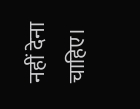नहीं देना चाहिए।